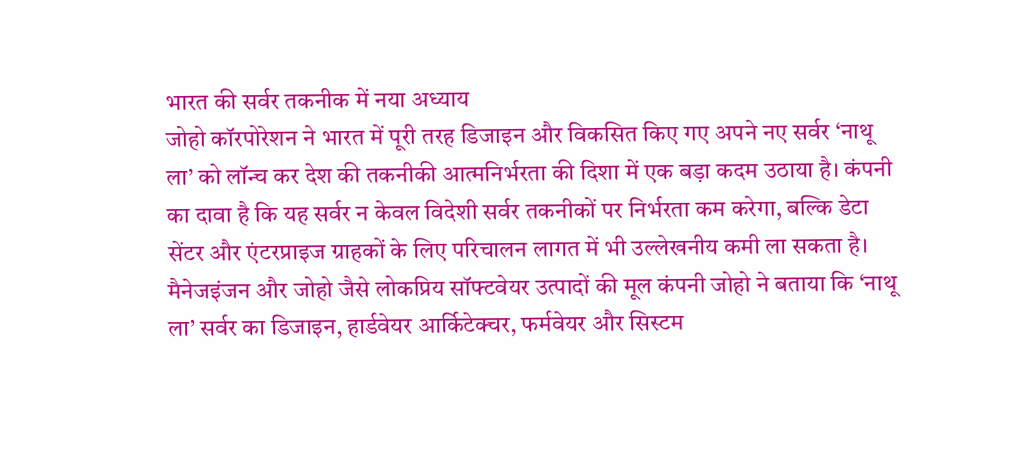भारत की सर्वर तकनीक में नया अध्याय
जोहो कॉरपोरेशन ने भारत में पूरी तरह डिजाइन और विकसित किए गए अपने नए सर्वर ‘नाथू ला’ को लॉन्च कर देश की तकनीकी आत्मनिर्भरता की दिशा में एक बड़ा कदम उठाया है। कंपनी का दावा है कि यह सर्वर न केवल विदेशी सर्वर तकनीकों पर निर्भरता कम करेगा, बल्कि डेटा सेंटर और एंटरप्राइज ग्राहकों के लिए परिचालन लागत में भी उल्लेखनीय कमी ला सकता है।
मैनेजइंजन और जोहो जैसे लोकप्रिय सॉफ्टवेयर उत्पादों की मूल कंपनी जोहो ने बताया कि ‘नाथू ला’ सर्वर का डिजाइन, हार्डवेयर आर्किटेक्चर, फर्मवेयर और सिस्टम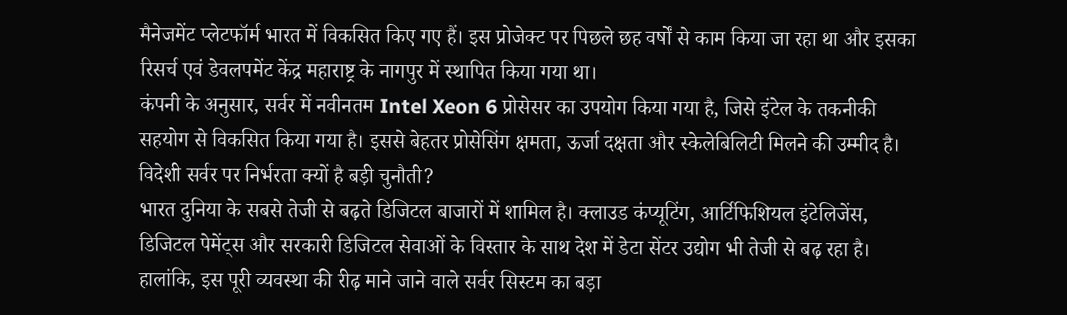मैनेजमेंट प्लेटफॉर्म भारत में विकसित किए गए हैं। इस प्रोजेक्ट पर पिछले छह वर्षों से काम किया जा रहा था और इसका रिसर्च एवं डेवलपमेंट केंद्र महाराष्ट्र के नागपुर में स्थापित किया गया था।
कंपनी के अनुसार, सर्वर में नवीनतम Intel Xeon 6 प्रोसेसर का उपयोग किया गया है, जिसे इंटेल के तकनीकी सहयोग से विकसित किया गया है। इससे बेहतर प्रोसेसिंग क्षमता, ऊर्जा दक्षता और स्केलेबिलिटी मिलने की उम्मीद है।
विदेशी सर्वर पर निर्भरता क्यों है बड़ी चुनौती?
भारत दुनिया के सबसे तेजी से बढ़ते डिजिटल बाजारों में शामिल है। क्लाउड कंप्यूटिंग, आर्टिफिशियल इंटेलिजेंस, डिजिटल पेमेंट्स और सरकारी डिजिटल सेवाओं के विस्तार के साथ देश में डेटा सेंटर उद्योग भी तेजी से बढ़ रहा है। हालांकि, इस पूरी व्यवस्था की रीढ़ माने जाने वाले सर्वर सिस्टम का बड़ा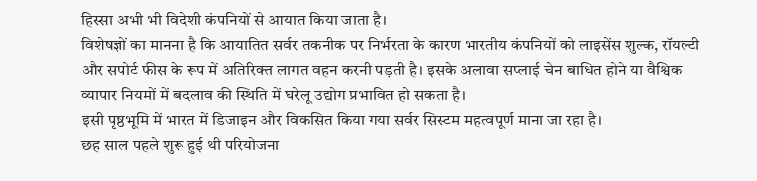हिस्सा अभी भी विदेशी कंपनियों से आयात किया जाता है।
विशेषज्ञों का मानना है कि आयातित सर्वर तकनीक पर निर्भरता के कारण भारतीय कंपनियों को लाइसेंस शुल्क, रॉयल्टी और सपोर्ट फीस के रूप में अतिरिक्त लागत वहन करनी पड़ती है। इसके अलावा सप्लाई चेन बाधित होने या वैश्विक व्यापार नियमों में बदलाव की स्थिति में घरेलू उद्योग प्रभावित हो सकता है।
इसी पृष्ठभूमि में भारत में डिजाइन और विकसित किया गया सर्वर सिस्टम महत्वपूर्ण माना जा रहा है।
छह साल पहले शुरू हुई थी परियोजना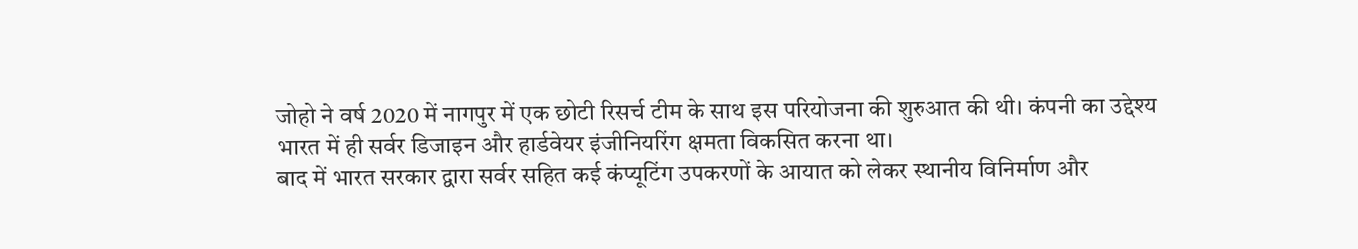जोहो ने वर्ष 2020 में नागपुर में एक छोटी रिसर्च टीम के साथ इस परियोजना की शुरुआत की थी। कंपनी का उद्देश्य भारत में ही सर्वर डिजाइन और हार्डवेयर इंजीनियरिंग क्षमता विकसित करना था।
बाद में भारत सरकार द्वारा सर्वर सहित कई कंप्यूटिंग उपकरणों के आयात को लेकर स्थानीय विनिर्माण और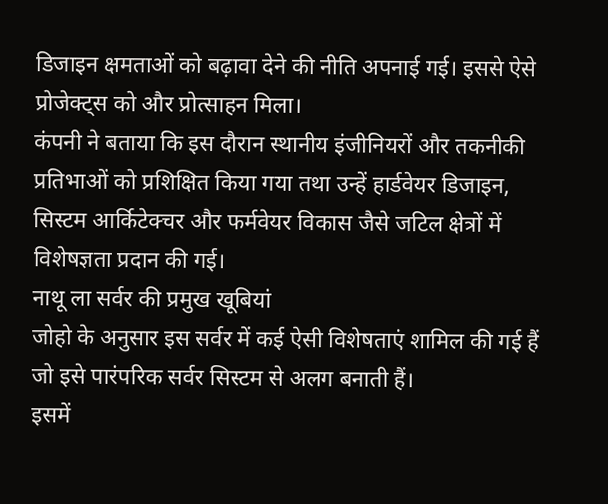डिजाइन क्षमताओं को बढ़ावा देने की नीति अपनाई गई। इससे ऐसे प्रोजेक्ट्स को और प्रोत्साहन मिला।
कंपनी ने बताया कि इस दौरान स्थानीय इंजीनियरों और तकनीकी प्रतिभाओं को प्रशिक्षित किया गया तथा उन्हें हार्डवेयर डिजाइन, सिस्टम आर्किटेक्चर और फर्मवेयर विकास जैसे जटिल क्षेत्रों में विशेषज्ञता प्रदान की गई।
नाथू ला सर्वर की प्रमुख खूबियां
जोहो के अनुसार इस सर्वर में कई ऐसी विशेषताएं शामिल की गई हैं जो इसे पारंपरिक सर्वर सिस्टम से अलग बनाती हैं।
इसमें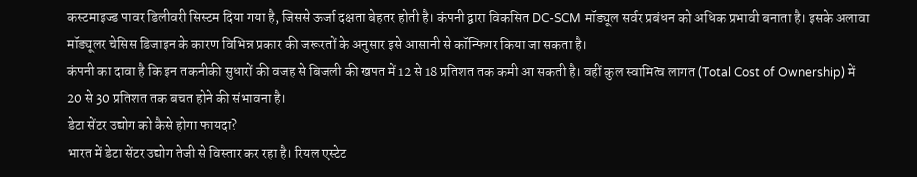कस्टमाइज्ड पावर डिलीवरी सिस्टम दिया गया है, जिससे ऊर्जा दक्षता बेहतर होती है। कंपनी द्वारा विकसित DC-SCM मॉड्यूल सर्वर प्रबंधन को अधिक प्रभावी बनाता है। इसके अलावा मॉड्यूलर चेसिस डिजाइन के कारण विभिन्न प्रकार की जरूरतों के अनुसार इसे आसानी से कॉन्फिगर किया जा सकता है।
कंपनी का दावा है कि इन तकनीकी सुधारों की वजह से बिजली की खपत में 12 से 18 प्रतिशत तक कमी आ सकती है। वहीं कुल स्वामित्व लागत (Total Cost of Ownership) में 20 से 30 प्रतिशत तक बचत होने की संभावना है।
डेटा सेंटर उद्योग को कैसे होगा फायदा?
भारत में डेटा सेंटर उद्योग तेजी से विस्तार कर रहा है। रियल एस्टेट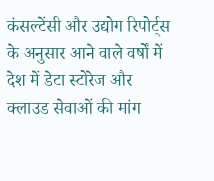कंसल्टेंसी और उद्योग रिपोर्ट्स के अनुसार आने वाले वर्षों में देश में डेटा स्टोरेज और क्लाउड सेवाओं की मांग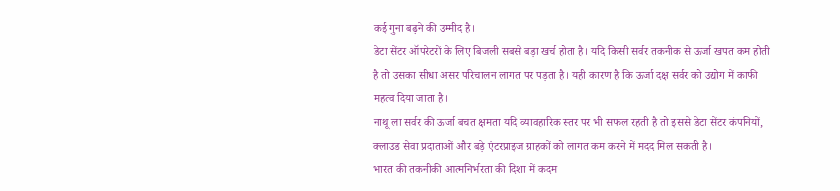कई गुना बढ़ने की उम्मीद है।
डेटा सेंटर ऑपरेटरों के लिए बिजली सबसे बड़ा खर्च होता है। यदि किसी सर्वर तकनीक से ऊर्जा खपत कम होती है तो उसका सीधा असर परिचालन लागत पर पड़ता है। यही कारण है कि ऊर्जा दक्ष सर्वर को उद्योग में काफी महत्व दिया जाता है।
नाथू ला सर्वर की ऊर्जा बचत क्षमता यदि व्यावहारिक स्तर पर भी सफल रहती है तो इससे डेटा सेंटर कंपनियों, क्लाउड सेवा प्रदाताओं और बड़े एंटरप्राइज ग्राहकों को लागत कम करने में मदद मिल सकती है।
भारत की तकनीकी आत्मनिर्भरता की दिशा में कदम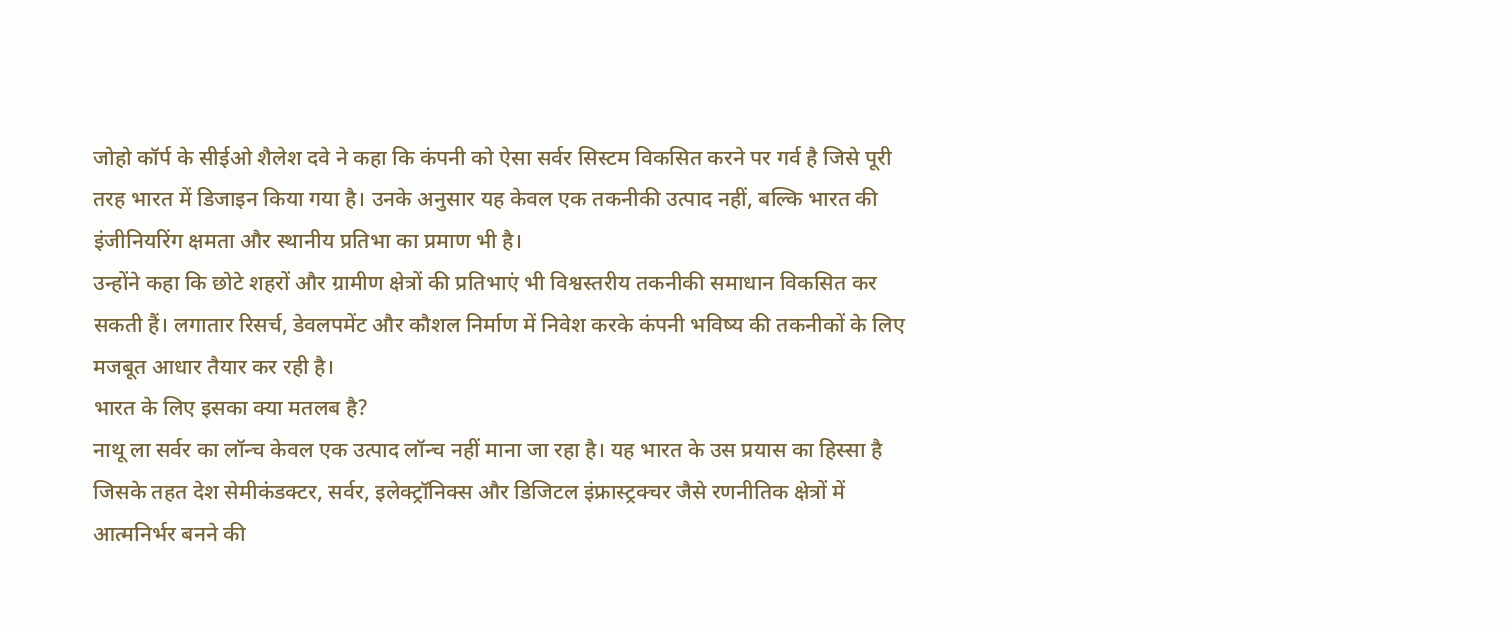जोहो कॉर्प के सीईओ शैलेश दवे ने कहा कि कंपनी को ऐसा सर्वर सिस्टम विकसित करने पर गर्व है जिसे पूरी तरह भारत में डिजाइन किया गया है। उनके अनुसार यह केवल एक तकनीकी उत्पाद नहीं, बल्कि भारत की इंजीनियरिंग क्षमता और स्थानीय प्रतिभा का प्रमाण भी है।
उन्होंने कहा कि छोटे शहरों और ग्रामीण क्षेत्रों की प्रतिभाएं भी विश्वस्तरीय तकनीकी समाधान विकसित कर सकती हैं। लगातार रिसर्च, डेवलपमेंट और कौशल निर्माण में निवेश करके कंपनी भविष्य की तकनीकों के लिए मजबूत आधार तैयार कर रही है।
भारत के लिए इसका क्या मतलब है?
नाथू ला सर्वर का लॉन्च केवल एक उत्पाद लॉन्च नहीं माना जा रहा है। यह भारत के उस प्रयास का हिस्सा है जिसके तहत देश सेमीकंडक्टर, सर्वर, इलेक्ट्रॉनिक्स और डिजिटल इंफ्रास्ट्रक्चर जैसे रणनीतिक क्षेत्रों में आत्मनिर्भर बनने की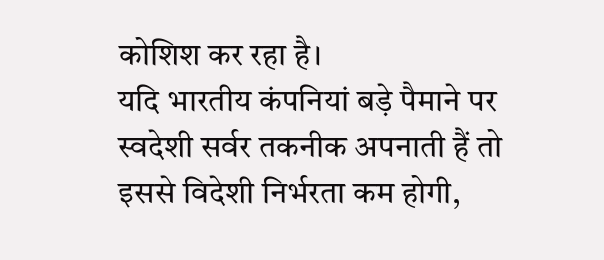कोशिश कर रहा है।
यदि भारतीय कंपनियां बड़े पैमाने पर स्वदेशी सर्वर तकनीक अपनाती हैं तो इससे विदेशी निर्भरता कम होगी,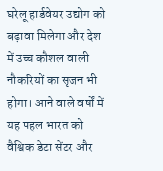घरेलू हार्डवेयर उद्योग को बढ़ावा मिलेगा और देश में उच्च कौशल वाली नौकरियों का सृजन भी होगा। आने वाले वर्षों में यह पहल भारत को वैश्विक डेटा सेंटर और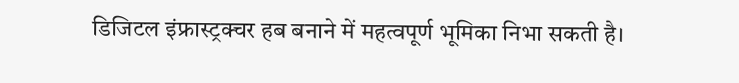डिजिटल इंफ्रास्ट्रक्चर हब बनाने में महत्वपूर्ण भूमिका निभा सकती है।